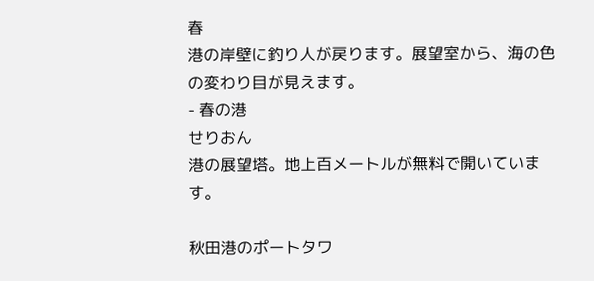春
港の岸壁に釣り人が戻ります。展望室から、海の色の変わり目が見えます。
- 春の港
せりおん
港の展望塔。地上百メートルが無料で開いています。

秋田港のポートタワ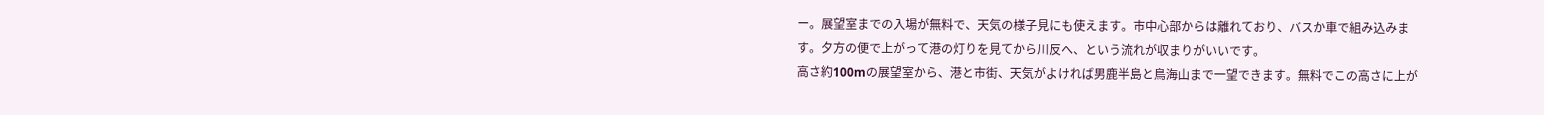ー。展望室までの入場が無料で、天気の様子見にも使えます。市中心部からは離れており、バスか車で組み込みます。夕方の便で上がって港の灯りを見てから川反へ、という流れが収まりがいいです。
高さ約100mの展望室から、港と市街、天気がよければ男鹿半島と鳥海山まで一望できます。無料でこの高さに上が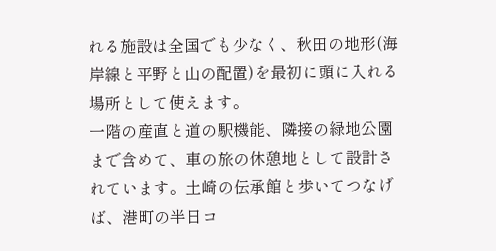れる施設は全国でも少なく、秋田の地形(海岸線と平野と山の配置)を最初に頭に入れる場所として使えます。
一階の産直と道の駅機能、隣接の緑地公園まで含めて、車の旅の休憩地として設計されています。土崎の伝承館と歩いてつなげば、港町の半日コ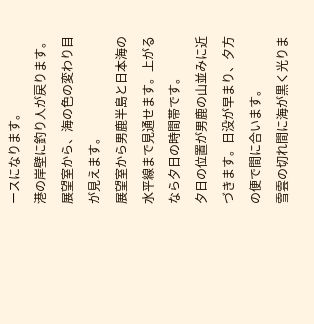ースになります。
港の岸壁に釣り人が戻ります。展望室から、海の色の変わり目が見えます。
展望室から男鹿半島と日本海の水平線まで見通せます。上がるなら夕日の時間帯です。
夕日の位置が男鹿の山並みに近づきます。日没が早まり、夕方の便で間に合います。
雪雲の切れ間に海が黒く光りま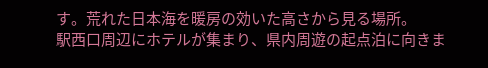す。荒れた日本海を暖房の効いた高さから見る場所。
駅西口周辺にホテルが集まり、県内周遊の起点泊に向きま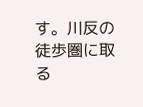す。川反の徒歩圏に取る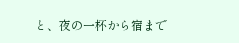と、夜の一杯から宿まで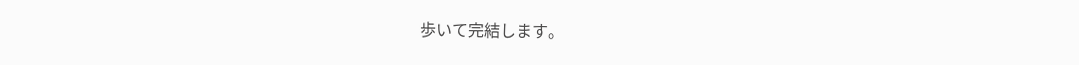歩いて完結します。